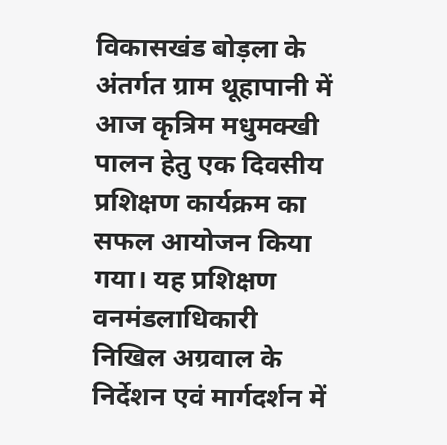विकासखंड बोड़ला के अंतर्गत ग्राम थूहापानी में आज कृत्रिम मधुमक्खी पालन हेतु एक दिवसीय प्रशिक्षण कार्यक्रम का सफल आयोजन किया गया। यह प्रशिक्षण वनमंडलाधिकारी निखिल अग्रवाल के निर्देशन एवं मार्गदर्शन में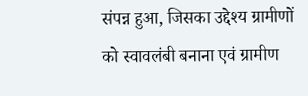संपन्न हुआ, जिसका उद्देश्य ग्रामीणों को स्वावलंबी बनाना एवं ग्रामीण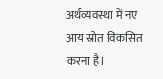अर्थव्यवस्था में नए आय स्रोत विकसित करना है।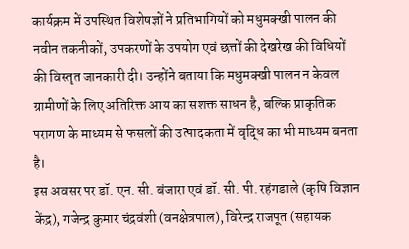कार्यक्रम में उपस्थित विशेषज्ञों ने प्रतिभागियों को मधुमक्खी पालन की नवीन तकनीकों, उपकरणों के उपयोग एवं छत्तों की देखरेख की विधियों की विस्तृत जानकारी दी। उन्होंने बताया कि मधुमक्खी पालन न केवल ग्रामीणों के लिए अतिरिक्त आय का सशक्त साधन है, बल्कि प्राकृतिक परागण के माध्यम से फसलों की उत्पादकता में वृद्धि का भी माध्यम बनता है।
इस अवसर पर डॉ. एन. सी. बंजारा एवं डॉ. सी. पी. रहंगडाले (कृषि विज्ञान केंद्र), गजेन्द्र कुमार चंद्रवंशी (वनक्षेत्रपाल), विरेन्द्र राजपूत (सहायक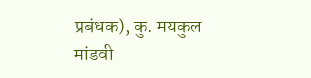प्रबंधक), कु. मयकुल मांडवी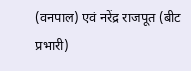(वनपाल) एवं नरेंद्र राजपूत (बीट प्रभारी)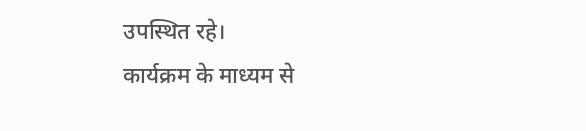उपस्थित रहे।
कार्यक्रम के माध्यम से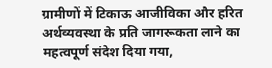ग्रामीणों में टिकाऊ आजीविका और हरित अर्थव्यवस्था के प्रति जागरूकता लाने का महत्वपूर्ण संदेश दिया गया,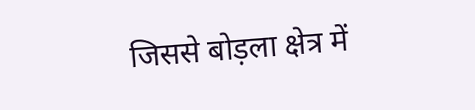जिससे बोड़ला क्षेत्र में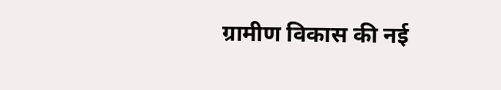ग्रामीण विकास की नई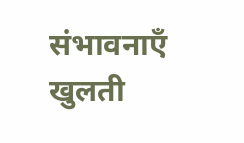संभावनाएँ खुलती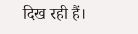दिख रही हैं।